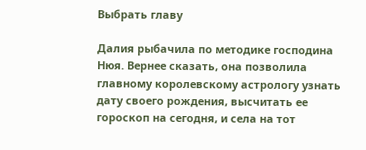Выбрать главу

Далия рыбачила по методике господина Нюя. Вернее сказать, она позволила главному королевскому астрологу узнать дату своего рождения, высчитать ее гороскоп на сегодня, и села на тот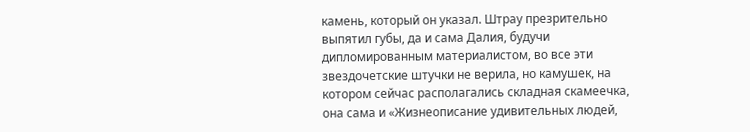камень, который он указал. Штрау презрительно выпятил губы, да и сама Далия, будучи дипломированным материалистом, во все эти звездочетские штучки не верила, но камушек, на котором сейчас располагались складная скамеечка, она сама и «Жизнеописание удивительных людей,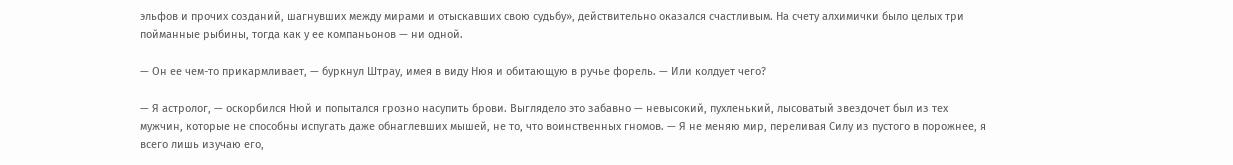эльфов и прочих созданий, шагнувших между мирами и отыскавших свою судьбу», действительно оказался счастливым. На счету алхимички было целых три пойманные рыбины, тогда как у ее компаньонов — ни одной.

— Он ее чем-то прикармливает, — буркнул Штрау, имея в виду Нюя и обитающую в ручье форель. — Или колдует чего?

— Я астролог, — оскорбился Нюй и попытался грозно насупить брови. Выглядело это забавно — невысокий, пухленький, лысоватый звездочет был из тех мужчин, которые не способны испугать даже обнаглевших мышей, не то, что воинственных гномов. — Я не меняю мир, переливая Силу из пустого в порожнее, я всего лишь изучаю его,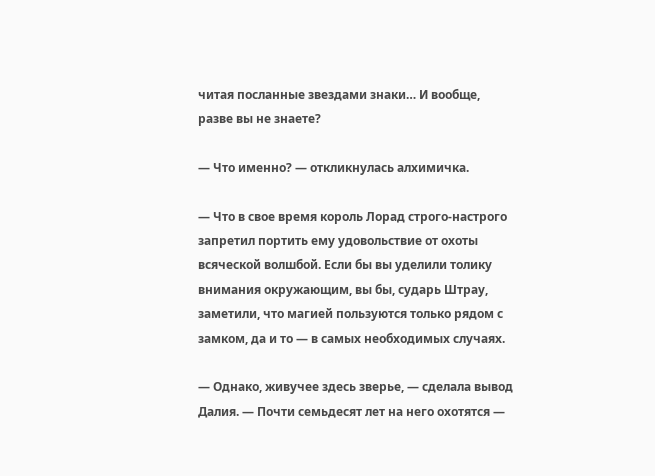читая посланные звездами знаки… И вообще, разве вы не знаете?

— Что именно? — откликнулась алхимичка.

— Что в свое время король Лорад строго-настрого запретил портить ему удовольствие от охоты всяческой волшбой. Если бы вы уделили толику внимания окружающим, вы бы, сударь Штрау, заметили, что магией пользуются только рядом с замком, да и то — в самых необходимых случаях.

— Однако, живучее здесь зверье, — сделала вывод Далия. — Почти семьдесят лет на него охотятся —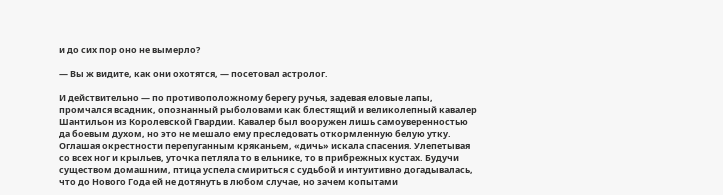и до сих пор оно не вымерло?

— Вы ж видите, как они охотятся, — посетовал астролог.

И действительно — по противоположному берегу ручья, задевая еловые лапы, промчался всадник, опознанный рыболовами как блестящий и великолепный кавалер Шантильон из Королевской Гвардии. Кавалер был вооружен лишь самоуверенностью да боевым духом, но это не мешало ему преследовать откормленную белую утку. Оглашая окрестности перепуганным кряканьем, «дичь» искала спасения. Улепетывая со всех ног и крыльев, уточка петляла то в ельнике, то в прибрежных кустах. Будучи существом домашним, птица успела смириться с судьбой и интуитивно догадывалась, что до Нового Года ей не дотянуть в любом случае, но зачем копытами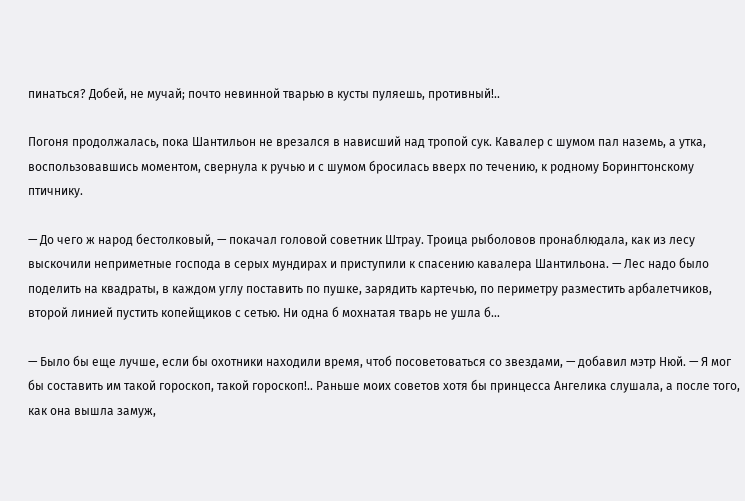пинаться? Добей, не мучай; почто невинной тварью в кусты пуляешь, противный!..

Погоня продолжалась, пока Шантильон не врезался в нависший над тропой сук. Кавалер с шумом пал наземь, а утка, воспользовавшись моментом, свернула к ручью и с шумом бросилась вверх по течению, к родному Борингтонскому птичнику.

— До чего ж народ бестолковый, — покачал головой советник Штрау. Троица рыболовов пронаблюдала, как из лесу выскочили неприметные господа в серых мундирах и приступили к спасению кавалера Шантильона. — Лес надо было поделить на квадраты, в каждом углу поставить по пушке, зарядить картечью, по периметру разместить арбалетчиков, второй линией пустить копейщиков с сетью. Ни одна б мохнатая тварь не ушла б…

— Было бы еще лучше, если бы охотники находили время, чтоб посоветоваться со звездами, — добавил мэтр Нюй. — Я мог бы составить им такой гороскоп, такой гороскоп!.. Раньше моих советов хотя бы принцесса Ангелика слушала, а после того, как она вышла замуж,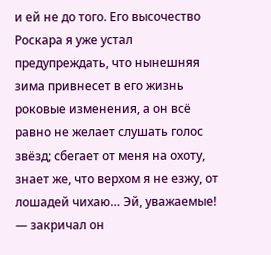и ей не до того. Его высочество Роскара я уже устал предупреждать, что нынешняя зима привнесет в его жизнь роковые изменения, а он всё равно не желает слушать голос звёзд; сбегает от меня на охоту, знает же, что верхом я не езжу, от лошадей чихаю… Эй, уважаемые! — закричал он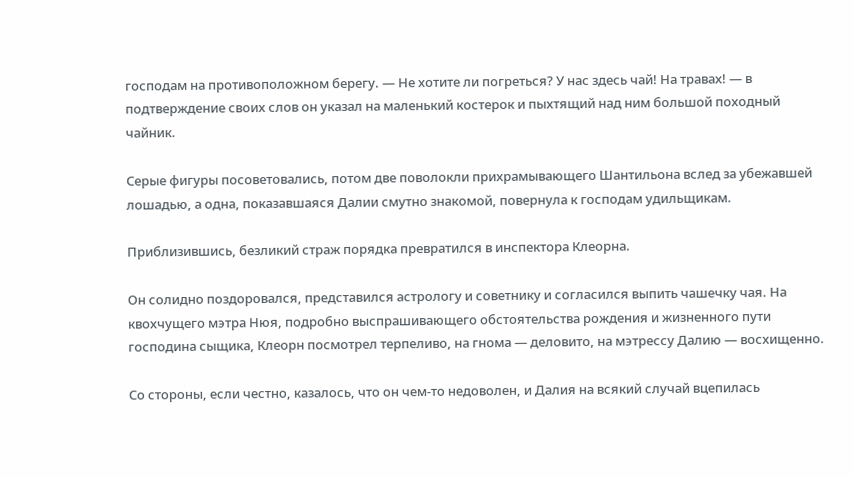господам на противоположном берегу. — Не хотите ли погреться? У нас здесь чай! На травах! — в подтверждение своих слов он указал на маленький костерок и пыхтящий над ним большой походный чайник.

Серые фигуры посоветовались, потом две поволокли прихрамывающего Шантильона вслед за убежавшей лошадью, а одна, показавшаяся Далии смутно знакомой, повернула к господам удильщикам.

Приблизившись, безликий страж порядка превратился в инспектора Клеорна.

Он солидно поздоровался, представился астрологу и советнику и согласился выпить чашечку чая. На квохчущего мэтра Нюя, подробно выспрашивающего обстоятельства рождения и жизненного пути господина сыщика, Клеорн посмотрел терпеливо, на гнома — деловито, на мэтрессу Далию — восхищенно.

Со стороны, если честно, казалось, что он чем-то недоволен, и Далия на всякий случай вцепилась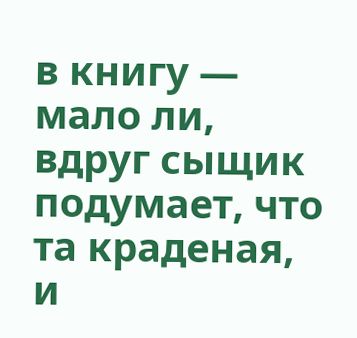в книгу — мало ли, вдруг сыщик подумает, что та краденая, и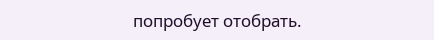попробует отобрать.